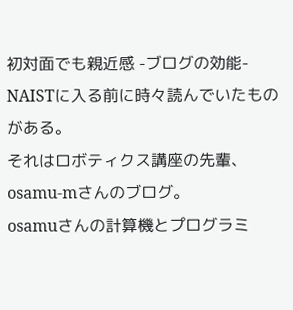初対面でも親近感 -ブログの効能-
NAISTに入る前に時々読んでいたものがある。
それはロボティクス講座の先輩、osamu-mさんのブログ。
osamuさんの計算機とプログラミ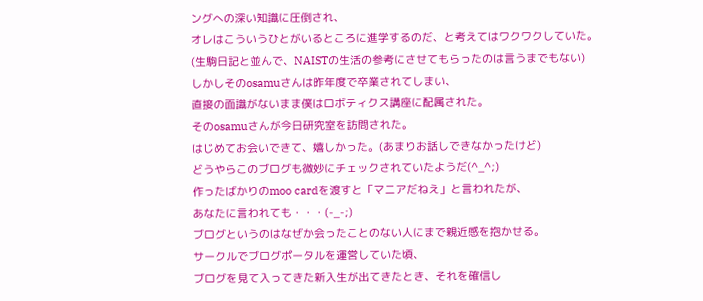ングへの深い知識に圧倒され、
オレはこういうひとがいるところに進学するのだ、と考えてはワクワクしていた。
(生駒日記と並んで、NAISTの生活の参考にさせてもらったのは言うまでもない)
しかしそのosamuさんは昨年度で卒業されてしまい、
直接の面識がないまま僕はロボティクス講座に配属された。
そのosamuさんが今日研究室を訪問された。
はじめてお会いできて、嬉しかった。(あまりお話しできなかったけど)
どうやらこのブログも微妙にチェックされていたようだ(^_^;)
作ったばかりのmoo cardを渡すと「マニアだねえ」と言われたが、
あなたに言われても・・・(-_-;)
ブログというのはなぜか会ったことのない人にまで親近感を抱かせる。
サークルでブログポータルを運営していた頃、
ブログを見て入ってきた新入生が出てきたとき、それを確信し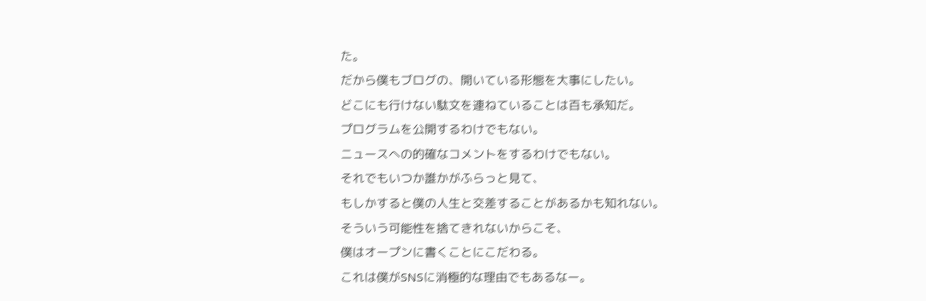た。
だから僕もブログの、開いている形態を大事にしたい。
どこにも行けない駄文を連ねていることは百も承知だ。
プログラムを公開するわけでもない。
ニュースへの的確なコメントをするわけでもない。
それでもいつか誰かがふらっと見て、
もしかすると僕の人生と交差することがあるかも知れない。
そういう可能性を捨てきれないからこそ、
僕はオープンに書くことにこだわる。
これは僕がSNSに消極的な理由でもあるなー。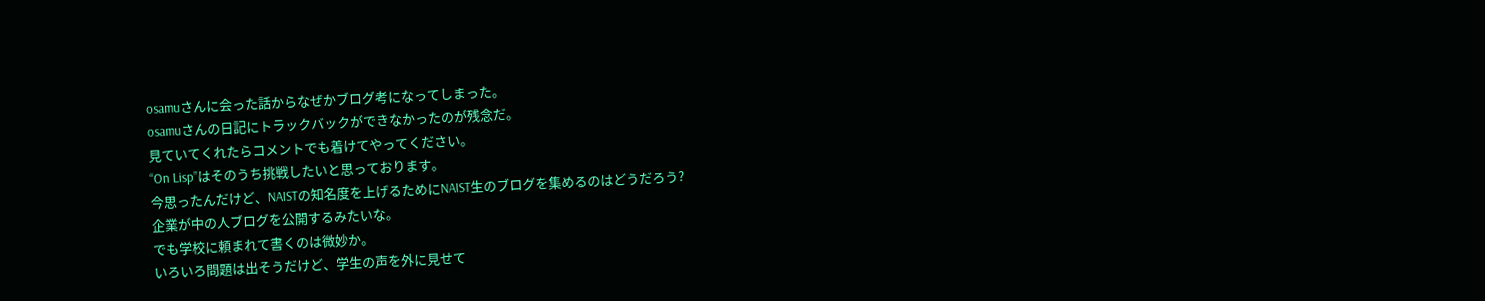osamuさんに会った話からなぜかブログ考になってしまった。
osamuさんの日記にトラックバックができなかったのが残念だ。
見ていてくれたらコメントでも着けてやってください。
“On Lisp”はそのうち挑戦したいと思っております。
今思ったんだけど、NAISTの知名度を上げるためにNAIST生のブログを集めるのはどうだろう?
企業が中の人ブログを公開するみたいな。
でも学校に頼まれて書くのは微妙か。
いろいろ問題は出そうだけど、学生の声を外に見せて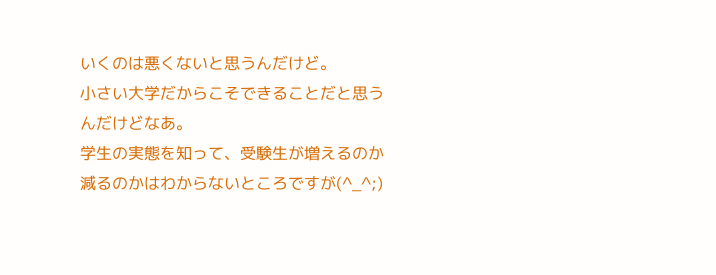いくのは悪くないと思うんだけど。
小さい大学だからこそできることだと思うんだけどなあ。
学生の実態を知って、受験生が増えるのか減るのかはわからないところですが(^_^;)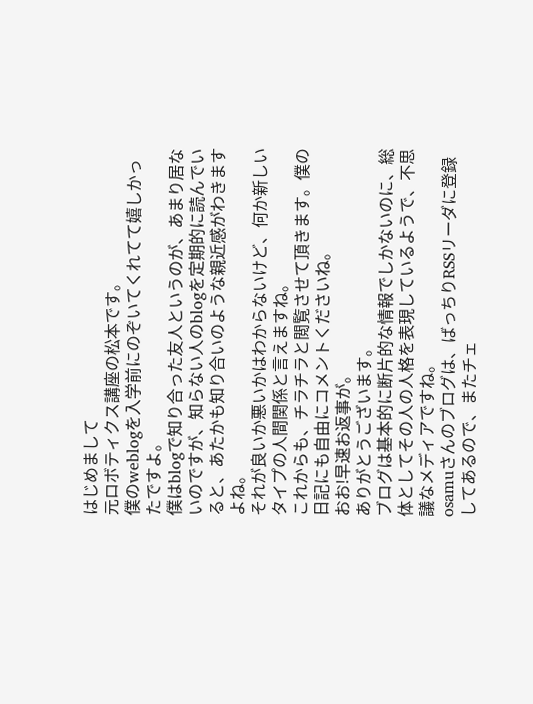はじめまして
元ロボティクス講座の松本です。
僕のweblogを入学前にのぞいてくれてて嬉しかったですよ。
僕はblogで知り合った友人というのが、あまり居ないのですが、知らない人のblogを定期的に読んでいると、あたかも知り合いのような親近感がわきますよね。
それが良いか悪いかはわからないけど、何か新しいタイプの人間関係と言えますね。
これからも、チラチラと閲覧させて頂きます。僕の日記にも自由にコメントくださいね。
おお!早速お返事が。
ありがとうございます。
ブログは基本的に断片的な情報でしかないのに、総体としてその人の人格を表現しているようで、不思議なメディアですね。
osamuさんのブログは、ばっちりRSSリーダに登録してあるので、またチェ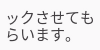ックさせてもらいます。